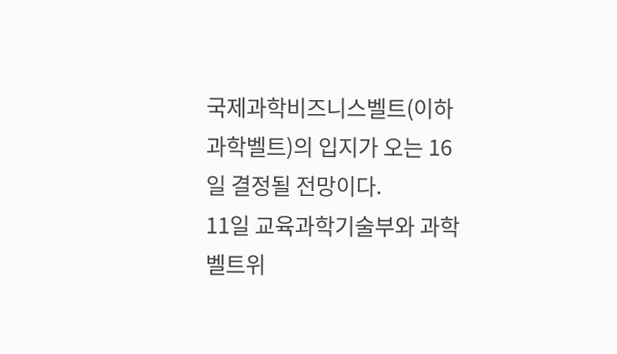국제과학비즈니스벨트(이하 과학벨트)의 입지가 오는 16일 결정될 전망이다.
11일 교육과학기술부와 과학벨트위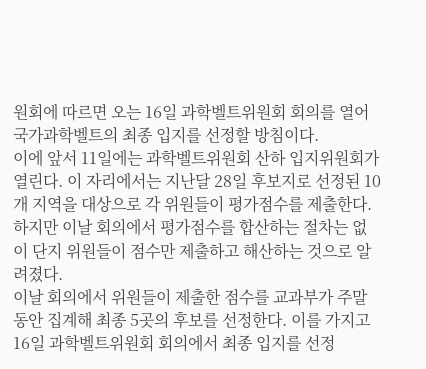원회에 따르면 오는 16일 과학벨트위원회 회의를 열어 국가과학벨트의 최종 입지를 선정할 방침이다.
이에 앞서 11일에는 과학벨트위원회 산하 입지위원회가 열린다. 이 자리에서는 지난달 28일 후보지로 선정된 10개 지역을 대상으로 각 위원들이 평가점수를 제출한다. 하지만 이날 회의에서 평가점수를 합산하는 절차는 없이 단지 위원들이 점수만 제출하고 해산하는 것으로 알려졌다.
이날 회의에서 위원들이 제출한 점수를 교과부가 주말동안 집계해 최종 5곳의 후보를 선정한다. 이를 가지고 16일 과학벨트위원회 회의에서 최종 입지를 선정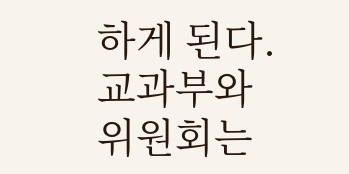하게 된다.
교과부와 위원회는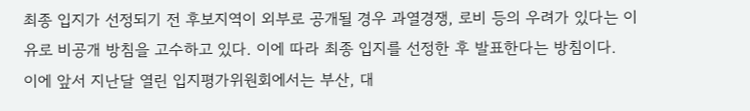최종 입지가 선정되기 전 후보지역이 외부로 공개될 경우 과열경쟁, 로비 등의 우려가 있다는 이유로 비공개 방침을 고수하고 있다. 이에 따라 최종 입지를 선정한 후 발표한다는 방침이다.
이에 앞서 지난달 열린 입지평가위원회에서는 부산, 대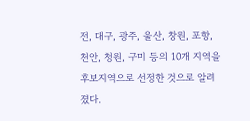전, 대구, 광주, 울산, 창원, 포항, 천안, 청원, 구미 등의 10개 지역을 후보지역으로 선정한 것으로 알려졌다.